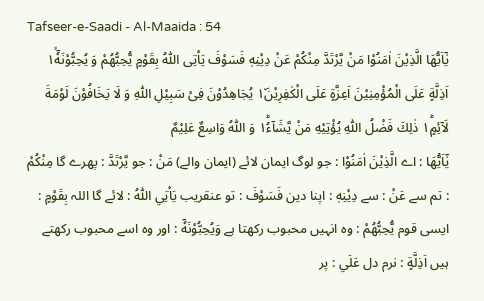Tafseer-e-Saadi - Al-Maaida : 54
یٰۤاَیُّهَا الَّذِیْنَ اٰمَنُوْا مَنْ یَّرْتَدَّ مِنْكُمْ عَنْ دِیْنِهٖ فَسَوْفَ یَاْتِی اللّٰهُ بِقَوْمٍ یُّحِبُّهُمْ وَ یُحِبُّوْنَهٗۤ١ۙ اَذِلَّةٍ عَلَى الْمُؤْمِنِیْنَ اَعِزَّةٍ عَلَى الْكٰفِرِیْنَ١٘ یُجَاهِدُوْنَ فِیْ سَبِیْلِ اللّٰهِ وَ لَا یَخَافُوْنَ لَوْمَةَ لَآئِمٍ١ؕ ذٰلِكَ فَضْلُ اللّٰهِ یُؤْتِیْهِ مَنْ یَّشَآءُ١ؕ وَ اللّٰهُ وَاسِعٌ عَلِیْمٌ
يٰٓاَيُّھَا : اے الَّذِيْنَ اٰمَنُوْا : جو لوگ ایمان لائے (ایمان والے) مَنْ : جو يَّرْتَدَّ : پھرے گا مِنْكُمْ : تم سے عَنْ : سے دِيْنِهٖ : اپنا دین فَسَوْفَ : تو عنقریب يَاْتِي اللّٰهُ : لائے گا اللہ بِقَوْمٍ : ایسی قوم يُّحِبُّهُمْ : وہ انہیں محبوب رکھتا ہے وَيُحِبُّوْنَهٗٓ : اور وہ اسے محبوب رکھتے ہیں اَذِلَّةٍ : نرم دل عَلَي : پر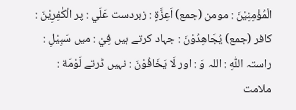الْمُؤْمِنِيْنَ : مومن (جمع) اَعِزَّةٍ : زبردست عَلَي : پر الْكٰفِرِيْنَ : کافر (جمع) يُجَاهِدُوْنَ : جہاد کرتے ہیں فِيْ : میں سَبِيْلِ : راستہ اللّٰهِ : اللہ وَ : اور لَا يَخَافُوْنَ : نہیں ڈرتے لَوْمَة : ملامت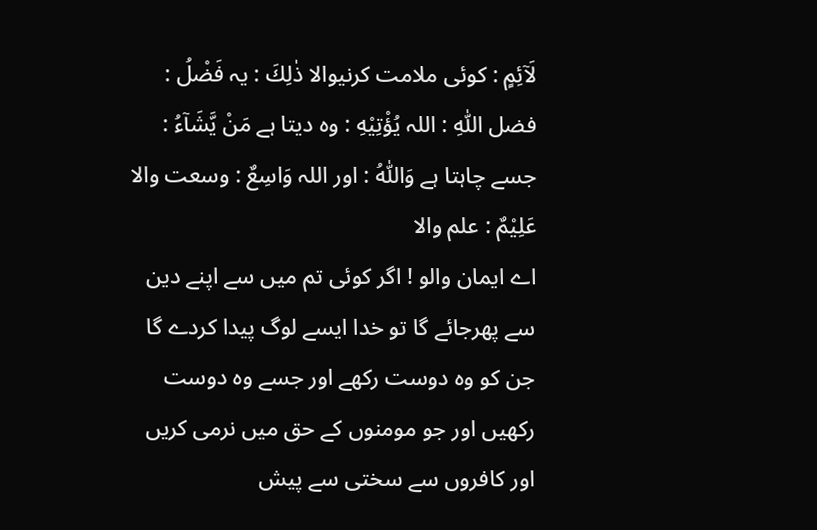لَآئِمٍ : کوئی ملامت کرنیوالا ذٰلِكَ : یہ فَضْلُ : فضل اللّٰهِ : اللہ يُؤْتِيْهِ : وہ دیتا ہے مَنْ يَّشَآءُ : جسے چاہتا ہے وَاللّٰهُ : اور اللہ وَاسِعٌ : وسعت والا عَلِيْمٌ : علم والا
اے ایمان والو ! اگر کوئی تم میں سے اپنے دین سے پھرجائے گا تو خدا ایسے لوگ پیدا کردے گا جن کو وہ دوست رکھے اور جسے وہ دوست رکھیں اور جو مومنوں کے حق میں نرمی کریں اور کافروں سے سختی سے پیش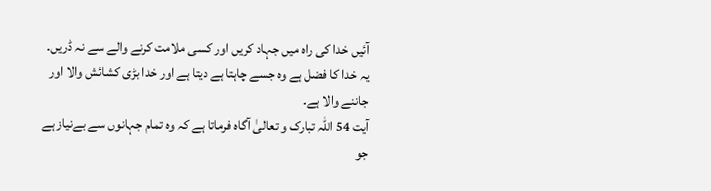آئیں خدا کی راہ میں جہاد کریں اور کسی ملامت کرنے والے سے نہ ڈریں۔ یہ خدا کا فضل ہے وہ جسے چاہتا ہے دیتا ہے اور خدا بڑی کشائش والا اور جاننے والا ہے۔
آیت 54 اللہ تبارک و تعالیٰ آگاہ فرماتا ہے کہ وہ تمام جہانوں سے بےنیاز ہے جو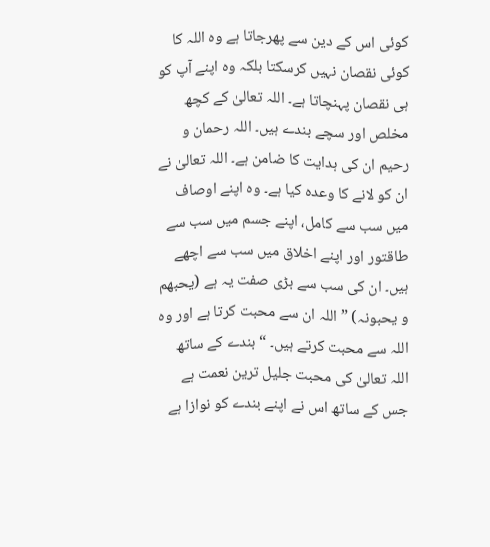کوئی اس کے دین سے پھرجاتا ہے وہ اللہ کا کوئی نقصان نہیں کرسکتا بلکہ وہ اپنے آپ کو ہی نقصان پہنچاتا ہے۔ اللہ تعالیٰ کے کچھ مخلص اور سچے بندے ہیں۔ اللہ رحمان و رحیم ان کی ہدایت کا ضامن ہے۔ اللہ تعالیٰ نے ان کو لانے کا وعدہ کیا ہے۔ وہ اپنے اوصاف میں سب سے کامل، اپنے جسم میں سب سے طاقتور اور اپنے اخلاق میں سب سے اچھے ہیں۔ ان کی سب سے بڑی صفت یہ ہے (یحبھم و یحبونہ) ” اللہ ان سے محبت کرتا ہے اور وہ اللہ سے محبت کرتے ہیں۔ “ بندے کے ساتھ اللہ تعالیٰ کی محبت جلیل ترین نعمت ہے جس کے ساتھ اس نے اپنے بندے کو نوازا ہے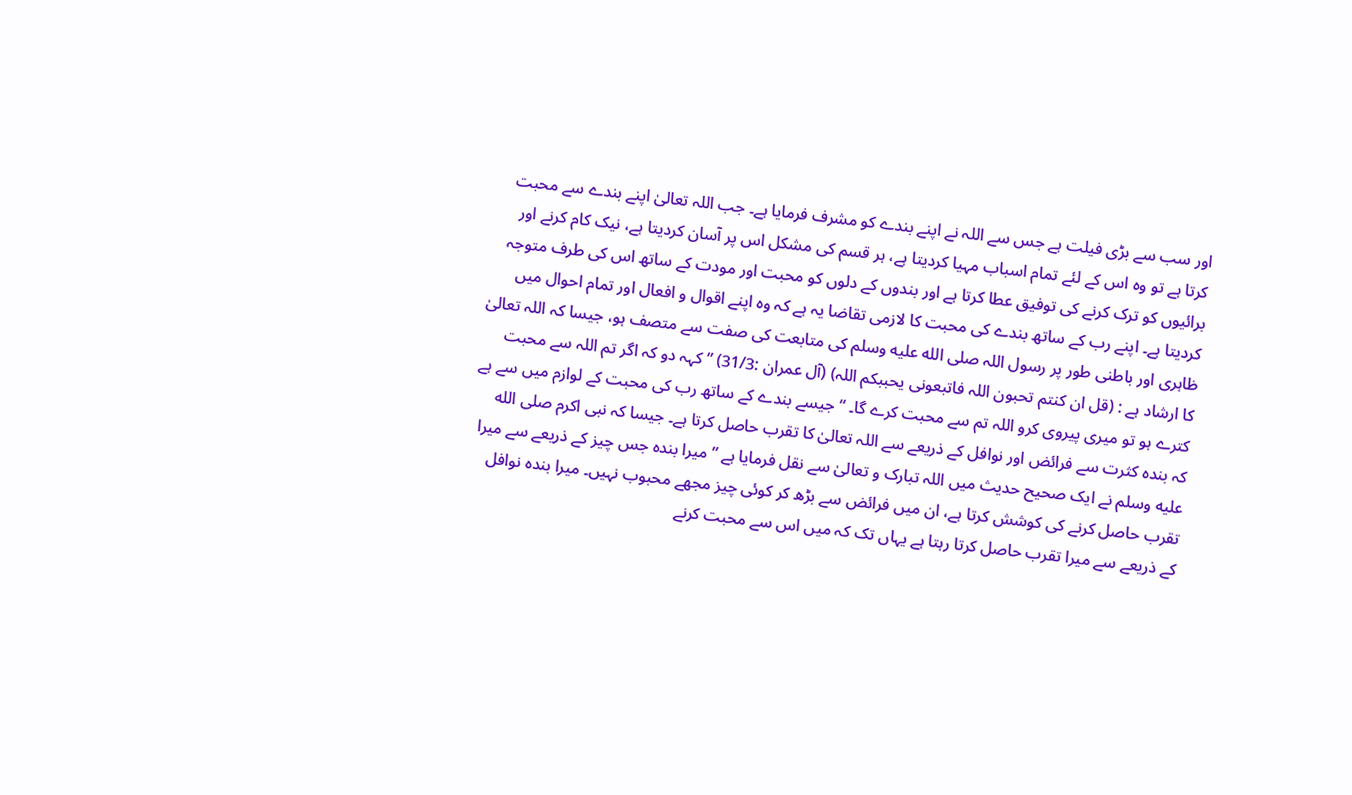اور سب سے بڑی فیلت ہے جس سے اللہ نے اپنے بندے کو مشرف فرمایا ہے۔ جب اللہ تعالیٰ اپنے بندے سے محبت کرتا ہے تو وہ اس کے لئے تمام اسباب مہیا کردیتا ہے، ہر قسم کی مشکل اس پر آسان کردیتا ہے، نیک کام کرنے اور برائیوں کو ترک کرنے کی توفیق عطا کرتا ہے اور بندوں کے دلوں کو محبت اور مودت کے ساتھ اس کی طرف متوجہ کردیتا ہے۔ اپنے رب کے ساتھ بندے کی محبت کا لازمی تقاضا یہ ہے کہ وہ اپنے اقوال و افعال اور تمام احوال میں ظاہری اور باطنی طور پر رسول اللہ صلى الله عليه وسلم کی متابعت کی صفت سے متصف ہو، جیسا کہ اللہ تعالیٰ کا ارشاد ہے : (قل ان کنتم تحبون اللہ فاتبعونی یحببکم اللہ) (آل عمران :31/3) ” کہہ دو کہ اگر تم اللہ سے محبت کترے ہو تو میری پیروی کرو اللہ تم سے محبت کرے گا۔ “ جیسے بندے کے ساتھ رب کی محبت کے لوازم میں سے ہے کہ بندہ کثرت سے فرائض اور نوافل کے ذریعے سے اللہ تعالیٰ کا تقرب حاصل کرتا ہے۔ جیسا کہ نبی اکرم صلى الله عليه وسلم نے ایک صحیح حدیث میں اللہ تبارک و تعالیٰ سے نقل فرمایا ہے ” میرا بندہ جس چیز کے ذریعے سے میرا تقرب حاصل کرنے کی کوشش کرتا ہے، ان میں فرائض سے بڑھ کر کوئی چیز مجھے محبوب نہیں۔ میرا بندہ نوافل کے ذریعے سے میرا تقرب حاصل کرتا رہتا ہے یہاں تک کہ میں اس سے محبت کرنے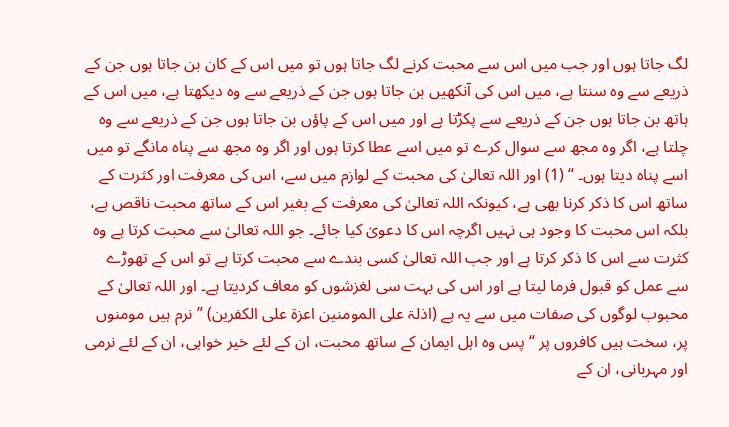لگ جاتا ہوں اور جب میں اس سے محبت کرنے لگ جاتا ہوں تو میں اس کے کان بن جاتا ہوں جن کے ذریعے سے وہ سنتا ہے، میں اس کی آنکھیں بن جاتا ہوں جن کے ذریعے سے وہ دیکھتا ہے، میں اس کے ہاتھ بن جاتا ہوں جن کے ذریعے سے پکڑتا ہے اور میں اس کے پاؤں بن جاتا ہوں جن کے ذریعے سے وہ چلتا ہے، اگر وہ مجھ سے سوال کرے تو میں اسے عطا کرتا ہوں اور اگر وہ مجھ سے پناہ مانگے تو میں اسے پناہ دیتا ہوں۔ “ (1) اور اللہ تعالیٰ کی محبت کے لوازم میں سے، اس کی معرفت اور کثرت کے ساتھ اس کا ذکر کرنا بھی ہے، کیونکہ اللہ تعالیٰ کی معرفت کے بغیر اس کے ساتھ محبت ناقص ہے، بلکہ اس محبت کا وجود ہی نہیں اگرچہ اس کا دعویٰ کیا جائے۔ جو اللہ تعالیٰ سے محبت کرتا ہے وہ کثرت سے اس کا ذکر کرتا ہے اور جب اللہ تعالیٰ کسی بندے سے محبت کرتا ہے تو اس کے تھوڑے سے عمل کو قبول فرما لیتا ہے اور اس کی بہت سی لغزشوں کو معاف کردیتا ہے۔ اور اللہ تعالیٰ کے محبوب لوگوں کی صفات میں سے یہ ہے (اذلۃ علی المومنین اعزۃ علی الکفرین) ” نرم ہیں مومنوں پر، سخت ہیں کافروں پر “ پس وہ اہل ایمان کے ساتھ محبت، ان کے لئے خیر خواہی، ان کے لئے نرمی اور مہربانی، ان کے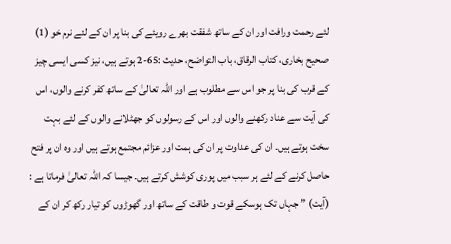لئے رحمت ورافت اور ان کے ساتھ شفقت بھرے رویئے کی بنا پر ان کے لئے نرم خو (1) صحیح بخاری، کتاب الرقاق، باب التواضح، حدیث :65-2 ہوتے ہیں، نیز کسی ایسی چیز کے قرب کی بنا پر جو اس سے مطلوب ہے اور اللہ تعالیٰ کے ساتھ کفر کرنے والوں، اس کی آیت سے عناد رکھنے والوں اور اس کے رسولوں کو جھٹلانے والوں کے لئے بہت سخت ہوتے ہیں۔ ان کی عداوت پر ان کی ہمت اور عزائم مجتمع ہوتے ہیں اور وہ ان پر فتح حاصل کرنے کے لئے ہر سبب میں پوری کوشش کرتے ہیں۔ جیسا کہ اللہ تعالیٰ فرماتا ہے : (آیت) ” جہاں تک ہوسکے قوت و طاقت کے ساتھ اور گھوڑوں کو تیار رکھ کر ان کے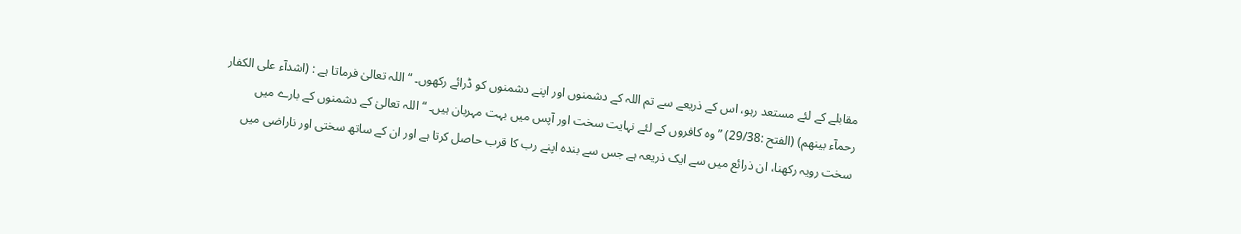مقابلے کے لئے مستعد رہو، اس کے ذریعے سے تم اللہ کے دشمنوں اور اپنے دشمنوں کو ڈرائے رکھوں۔ “ اللہ تعالیٰ فرماتا ہے : (اشدآء علی الکفار رحمآء بینھم) (الفتح :29/38) ” وہ کافروں کے لئے نہایت سخت اور آپس میں بہت مہربان ہیں۔ “ اللہ تعالیٰ کے دشمنوں کے بارے میں سخت رویہ رکھنا، ان ذرائع میں سے ایک ذریعہ ہے جس سے بندہ اپنے رب کا قرب حاصل کرتا ہے اور ان کے ساتھ سختی اور ناراضی میں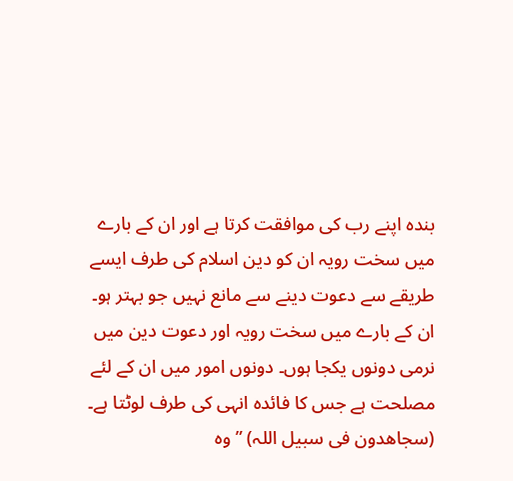بندہ اپنے رب کی موافقت کرتا ہے اور ان کے بارے میں سخت رویہ ان کو دین اسلام کی طرف ایسے طریقے سے دعوت دینے سے مانع نہیں جو بہتر ہو۔ ان کے بارے میں سخت رویہ اور دعوت دین میں نرمی دونوں یکجا ہوں۔ دونوں امور میں ان کے لئے مصلحت ہے جس کا فائدہ انہی کی طرف لوٹتا ہے۔ (سجاھدون فی سبیل اللہ) ” وہ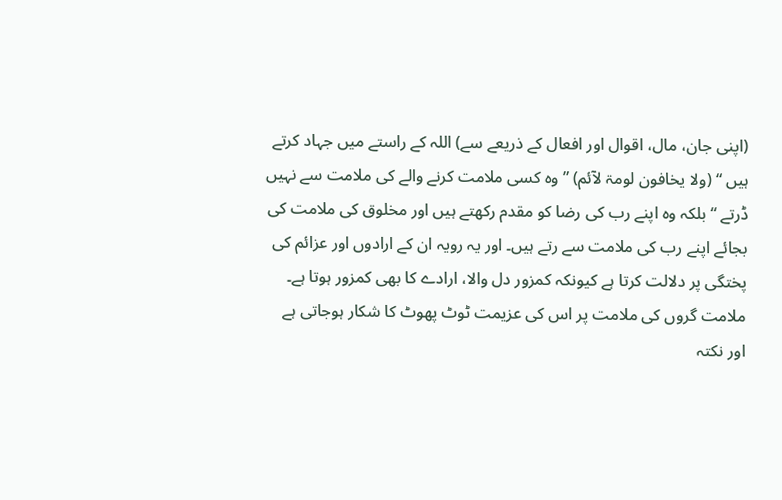(اپنی جان، مال، اقوال اور افعال کے ذریعے سے) اللہ کے راستے میں جہاد کرتے ہیں “ (ولا یخافون لومۃ لآئم) ” وہ کسی ملامت کرنے والے کی ملامت سے نہیں ڈرتے “ بلکہ وہ اپنے رب کی رضا کو مقدم رکھتے ہیں اور مخلوق کی ملامت کی بجائے اپنے رب کی ملامت سے رتے ہیں۔ اور یہ رویہ ان کے ارادوں اور عزائم کی پختگی پر دلالت کرتا ہے کیونکہ کمزور دل والا، ارادے کا بھی کمزور ہوتا ہے۔ ملامت گروں کی ملامت پر اس کی عزیمت ٹوٹ پھوٹ کا شکار ہوجاتی ہے اور نکتہ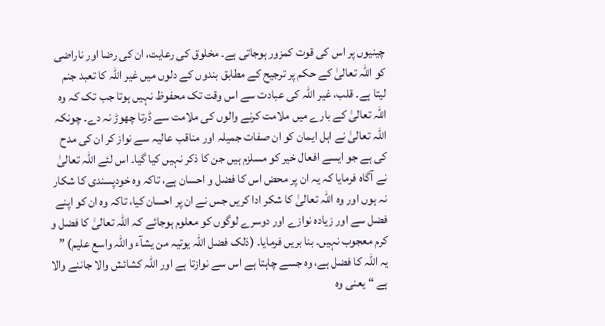چینیوں پر اس کی قوت کمزور ہوجاتی ہے۔ مخلوق کی رعایت، ان کی رضا اور ناراضی کو اللہ تعالیٰ کے حکم پر ترجیح کے مطابق بندوں کے دلوں میں غیر اللہ کا تعبد جنم لیتا ہے۔ قلب، غیر اللہ کی عبادت سے اس وقت تک محفوظ نہیں ہوتا جب تک کہ وہ اللہ تعالیٰ کے بارے میں ملامت کرنے والوں کی ملامت سے ڈرتا چھوڑ نہ دے۔ چونکہ اللہ تعالیٰ نے اہل ایمان کو ان صفات جمیلہ اور مناقب عالیہ سے نواز کر ان کی مدح کی ہے جو ایسے افعال خیر کو مسلزم ہیں جن کا ذکر نہیں کیا گیا۔ اس لئے اللہ تعالیٰ نے آگاہ فرمایا کہ یہ ان پر محض اس کا فضل و احسان ہے، تاکہ وہ خودپسندی کا شکار نہ ہوں اور وہ اللہ تعالیٰ کا شکر ادا کریں جس نے ان پر احسان کیا، تاکہ وہ ان کو اپنے فضل سے اور زیادہ نوازے اور دوسرے لوگوں کو معلوم ہوجائے کہ اللہ تعالیٰ کا فضل و کرم معجوب نہیں۔ بنا بریں فرمایا۔ (ذلک فضل اللہ یوتیہ من یشآء واللہ واسع علیم) ” یہ اللہ کا فضل ہے، وہ جسے چاہتا ہے اس سے نوازتا ہے اور اللہ کشائش والا جاننے والا ہے “ یعنی وہ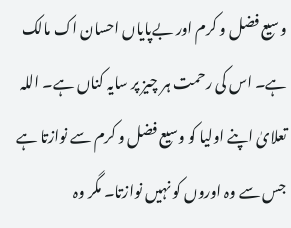وسیع فضل و کرم اور بےپایاں احسان اک مالک ہے۔ اس کی رحمت ہر چیز پر سایہ کناں ہے۔ اللہ تعلایٰ اپنے اولیا کو وسیع فضل و کرم سے نوازتا ہے جس سے وہ اوروں کو نہیں نوازتا۔ مگر وہ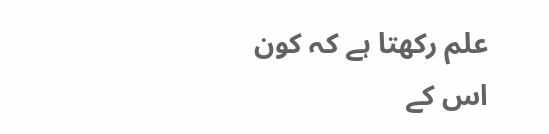علم رکھتا ہے کہ کون اس کے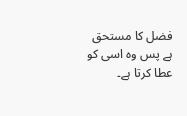فضل کا مستحق ہے پس وہ اسی کو عطا کرتا ہے۔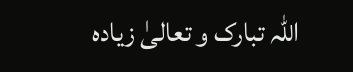اللہ تبارک و تعالیٰ زیادہ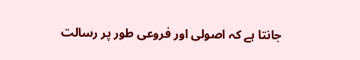جانتا ہے کہ اصولی اور فروعی طور پر رسالت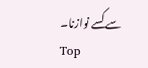سے کسے نوازنا۔
Top